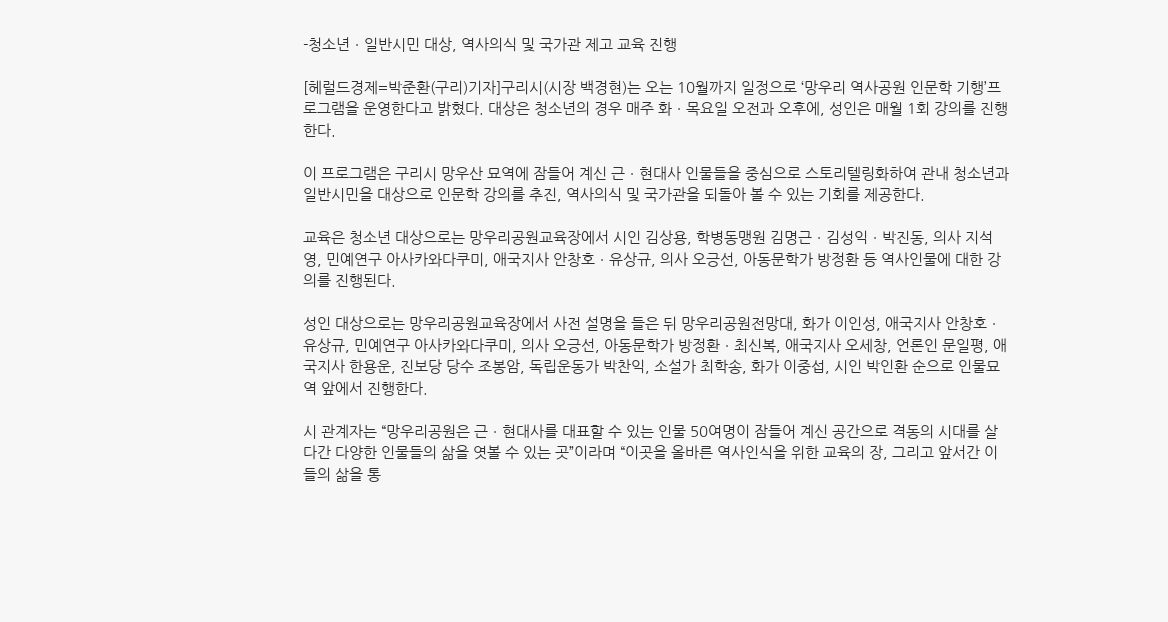-청소년ㆍ일반시민 대상, 역사의식 및 국가관 제고 교육 진행

[헤럴드경제=박준환(구리)기자]구리시(시장 백경현)는 오는 10월까지 일정으로 ‘망우리 역사공원 인문학 기행’프로그램을 운영한다고 밝혔다. 대상은 청소년의 경우 매주 화ㆍ목요일 오전과 오후에, 성인은 매월 1회 강의를 진행한다.

이 프로그램은 구리시 망우산 묘역에 잠들어 계신 근ㆍ현대사 인물들을 중심으로 스토리텔링화하여 관내 청소년과 일반시민을 대상으로 인문학 강의를 추진, 역사의식 및 국가관을 되돌아 볼 수 있는 기회를 제공한다.

교육은 청소년 대상으로는 망우리공원교육장에서 시인 김상용, 학병동맹원 김명근ㆍ김성익ㆍ박진동, 의사 지석영, 민예연구 아사카와다쿠미, 애국지사 안창호ㆍ유상규, 의사 오긍선, 아동문학가 방정환 등 역사인물에 대한 강의를 진행된다.

성인 대상으로는 망우리공원교육장에서 사전 설명을 들은 뒤 망우리공원전망대, 화가 이인성, 애국지사 안창호ㆍ유상규, 민예연구 아사카와다쿠미, 의사 오긍선, 아동문학가 방정환ㆍ최신복, 애국지사 오세창, 언론인 문일평, 애국지사 한용운, 진보당 당수 조봉암, 독립운동가 박찬익, 소설가 최학송, 화가 이중섭, 시인 박인환 순으로 인물묘역 앞에서 진행한다.

시 관계자는 “망우리공원은 근ㆍ현대사를 대표할 수 있는 인물 50여명이 잠들어 계신 공간으로 격동의 시대를 살다간 다양한 인물들의 삶을 엿볼 수 있는 곳”이라며 “이곳을 올바른 역사인식을 위한 교육의 장, 그리고 앞서간 이들의 삶을 통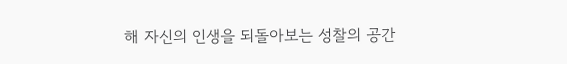해 자신의 인생을 되돌아보는 성찰의 공간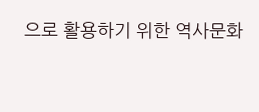으로 활용하기 위한 역사문화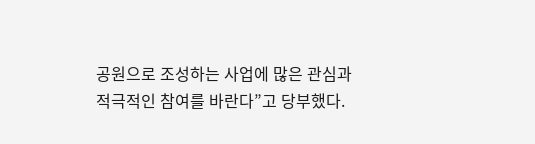공원으로 조성하는 사업에 많은 관심과 적극적인 참여를 바란다”고 당부했다.